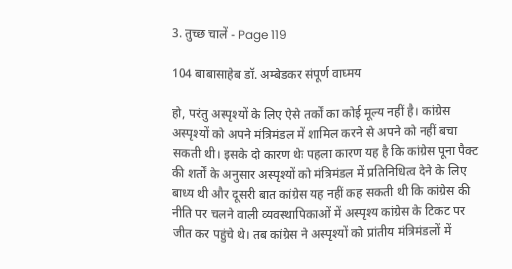3. तुच्छ चालें - Page 119

104 बाबासाहेब डॉ. अम्बेडकर संपूर्ण वाघ्मय

हो, परंतु अस्पृश्यों के लिए ऐसे तर्कों का कोई मूल्य नहीं है। कांग्रेस अस्पृश्यों को अपने मंत्रिमंडल में शामिल करने से अपने को नहीं बचा सकती थी। इसके दो कारण थेः पहला कारण यह है कि कांग्रेस पूना पैक्ट की शर्तों के अनुसार अस्पृश्यों को मंत्रिमंडल में प्रतिनिधित्व देने के लिए बाध्य थी और दूसरी बात कांग्रेस यह नहीं कह सकती थी कि कांग्रेस की नीति पर चलने वाली व्यवस्थापिकाओं में अस्पृश्य कांग्रेस के टिकट पर जीत कर पहुंचे थे। तब कांग्रेस ने अस्पृश्यों को प्रांतीय मंत्रिमंडलों में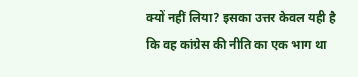क्यों नहीं लिया? इसका उत्तर केवल यही है कि वह कांग्रेस की नीति का एक भाग था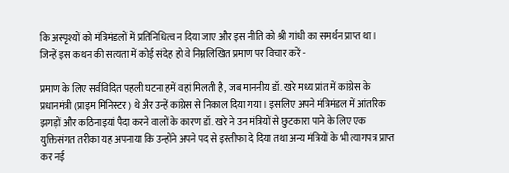कि अस्पृश्यों को मंत्रिमंडलों में प्रतिनिधित्व न दिया जाए और इस नीति को श्री गांधी का समर्थन प्राप्त था। जिन्हें इस कथन की सत्यता में कोई संदेह हो वे निम्नलिखित प्रमाण पर विचार करें -

प्रमाण के लिए सर्वविदित पहली घटना हमें वहां मिलती है, जब माननीय डॉ. खरे मध्य प्रांत में कांग्रेस के प्रधानमंत्री (प्राइम मिनिस्टर) थे अैर उन्हें कांग्रेस से निकाल दिया गया। इसलिए अपने मंत्रिमंडल में आंतरिक झगड़ों और कठिनाइयां पैदा करने वालों के कारण डॉ. खरे ने उन मंत्रियों से छुटकारा पाने के लिए एक युक्तिसंगत तरीका यह अपनाया कि उन्होंने अपने पद से इस्तीफा दे दिया तथा अन्य मंत्रियों के भी त्यागपत्र प्राप्त कर नई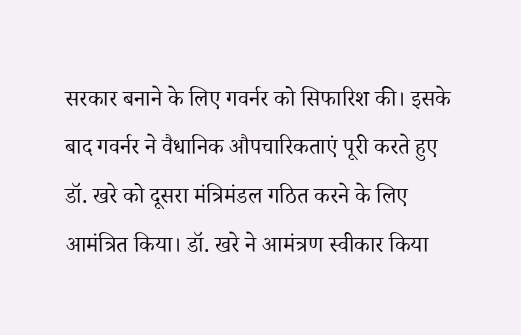सरकार बनाने के लिए गवर्नर को सिफारिश की। इसके बाद गवर्नर ने वैधानिक औपचारिकताएं पूरी करते हुए डॉ. खरे को दूसरा मंत्रिमंडल गठित करने के लिए आमंत्रित किया। डॉ. खरे ने आमंत्रण स्वीकार किया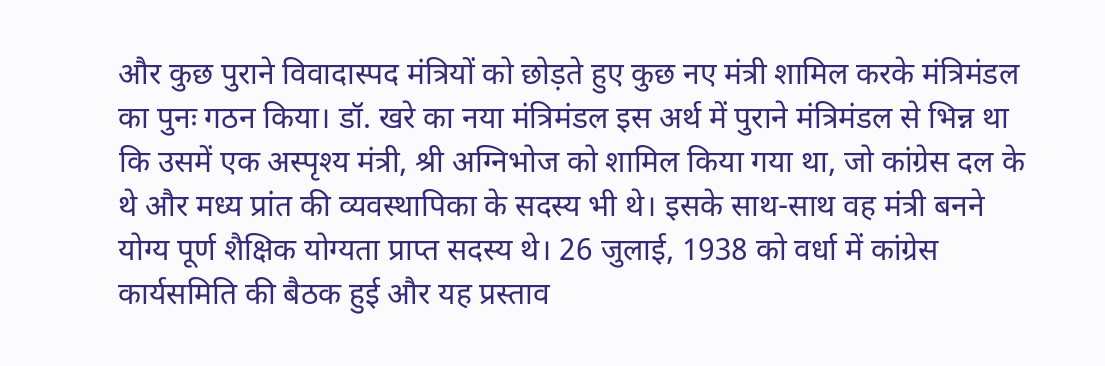और कुछ पुराने विवादास्पद मंत्रियों को छोड़ते हुए कुछ नए मंत्री शामिल करके मंत्रिमंडल का पुनः गठन किया। डॉ. खरे का नया मंत्रिमंडल इस अर्थ में पुराने मंत्रिमंडल से भिन्न था कि उसमें एक अस्पृश्य मंत्री, श्री अग्निभोज को शामिल किया गया था, जो कांग्रेस दल के थे और मध्य प्रांत की व्यवस्थापिका के सदस्य भी थे। इसके साथ-साथ वह मंत्री बनने योग्य पूर्ण शैक्षिक योग्यता प्राप्त सदस्य थे। 26 जुलाई, 1938 को वर्धा में कांग्रेस कार्यसमिति की बैठक हुई और यह प्रस्ताव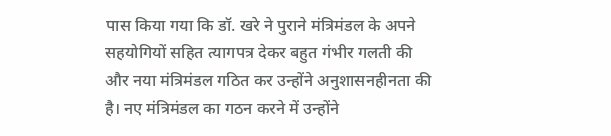पास किया गया कि डॉ. खरे ने पुराने मंत्रिमंडल के अपने सहयोगियों सहित त्यागपत्र देकर बहुत गंभीर गलती की और नया मंत्रिमंडल गठित कर उन्होंने अनुशासनहीनता की है। नए मंत्रिमंडल का गठन करने में उन्होंने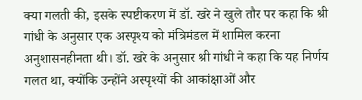क्या गलती की, इसके स्पष्टीकरण में डॉ. खरे ने खुले तौर पर कहा कि श्री गांधी के अनुसार एक अस्पृश्य को मंत्रिमंडल में शामिल करना अनुशासनहीनता थी। डॉ. खरे के अनुसार श्री गांधी ने कहा कि यह निर्णय गलत था, क्योंकि उन्होंने अस्पृश्यों की आकांक्षाओं और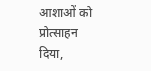आशाओं को प्रोत्साहन दिया,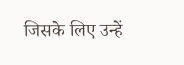जिसके लिए उन्हें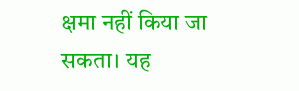क्षमा नहीं किया जा सकता। यह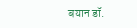बयान डॉ.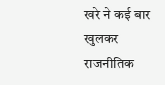खरे ने कई बार खुलकर राजनीतिक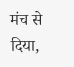मंच से दिया,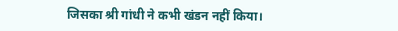जिसका श्री गांधी ने कभी खंडन नहीं किया।